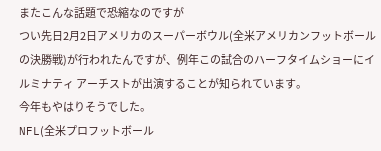またこんな話題で恐縮なのですが
つい先日2月2日アメリカのスーパーボウル(全米アメリカンフットボールの決勝戦)が行われたんですが、例年この試合のハーフタイムショーにイルミナティ アーチストが出演することが知られています。
今年もやはりそうでした。
NFL(全米プロフットボール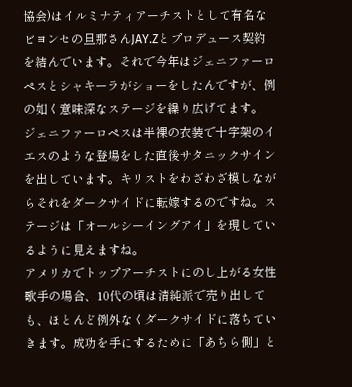協会)はイルミナティアーチストとして有名なビヨンセの旦那さんJAY.Zとプロデュース契約を結んでいます。それで今年はジェニファーロペスとシャキーラがショーをしたんですが、例の如く意味深なステージを繰り広げてます。
ジェニファーロペスは半裸の衣装で十字架のイエスのような登場をした直後サタニックサインを出しています。キリストをわざわざ模しながらそれをダークサイドに転嫁するのですね。ステージは「オールシーイングアイ」を現しているように見えますね。
アメリカでトップアーチストにのし上がる女性歌手の場合、10代の頃は清純派で売り出しても、ほとんど例外なくダークサイドに落ちていきます。成功を手にするために「あちら側」と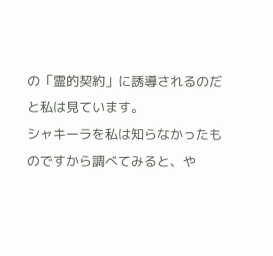の「霊的契約」に誘導されるのだと私は見ています。
シャキーラを私は知らなかったものですから調べてみると、や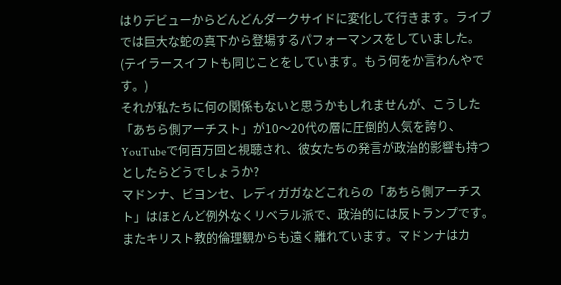はりデビューからどんどんダークサイドに変化して行きます。ライブでは巨大な蛇の真下から登場するパフォーマンスをしていました。(テイラースイフトも同じことをしています。もう何をか言わんやです。)
それが私たちに何の関係もないと思うかもしれませんが、こうした「あちら側アーチスト」が10〜20代の層に圧倒的人気を誇り、YouTubeで何百万回と視聴され、彼女たちの発言が政治的影響も持つとしたらどうでしょうか?
マドンナ、ビヨンセ、レディガガなどこれらの「あちら側アーチスト」はほとんど例外なくリベラル派で、政治的には反トランプです。またキリスト教的倫理観からも遠く離れています。マドンナはカ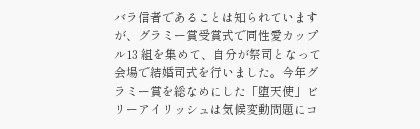バラ信者であることは知られていますが、グラミー賞受賞式で同性愛カップル13 組を集めて、自分が祭司となって会場で結婚司式を行いました。今年グラミー賞を総なめにした「堕天使」ビリーアイリッシュは気候変動問題にコ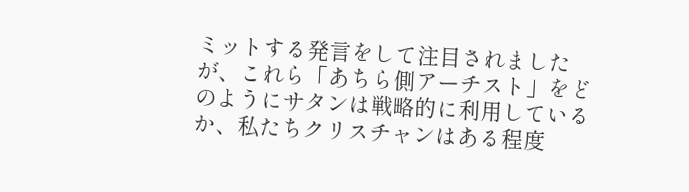ミットする発言をして注目されましたが、これら「あちら側アーチスト」をどのようにサタンは戦略的に利用しているか、私たちクリスチャンはある程度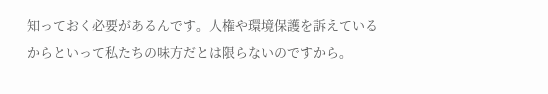知っておく必要があるんです。人権や環境保護を訴えているからといって私たちの味方だとは限らないのですから。